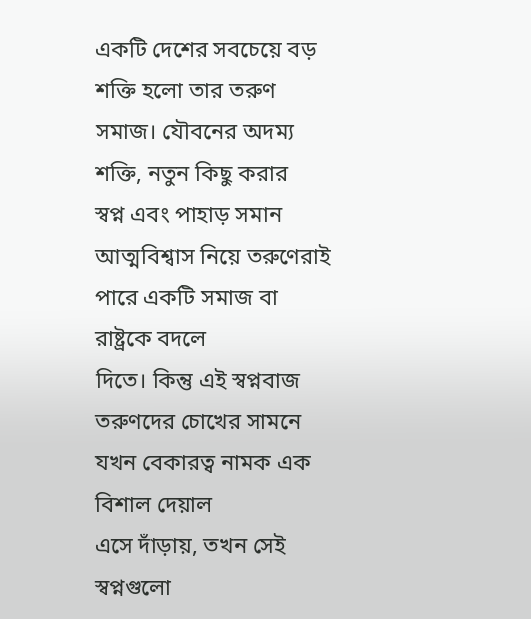একটি দেশের সবচেয়ে বড় শক্তি হলো তার তরুণ সমাজ। যৌবনের অদম্য শক্তি, নতুন কিছু করার
স্বপ্ন এবং পাহাড় সমান আত্মবিশ্বাস নিয়ে তরুণেরাই পারে একটি সমাজ বা রাষ্ট্রকে বদলে
দিতে। কিন্তু এই স্বপ্নবাজ তরুণদের চোখের সামনে যখন বেকারত্ব নামক এক বিশাল দেয়াল
এসে দাঁড়ায়, তখন সেই স্বপ্নগুলো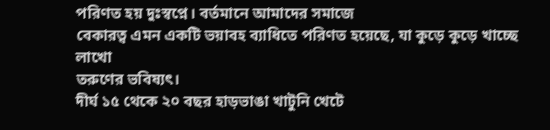পরিণত হয় দুঃস্বপ্নে। বর্তমানে আমাদের সমাজে
বেকারত্ব এমন একটি ভয়াবহ ব্যাধিতে পরিণত হয়েছে, যা কুড়ে কুড়ে খাচ্ছে লাখো
তরুণের ভবিষ্যৎ।
দীর্ঘ ১৫ থেকে ২০ বছর হাড়ভাঙা খাটুনি খেটে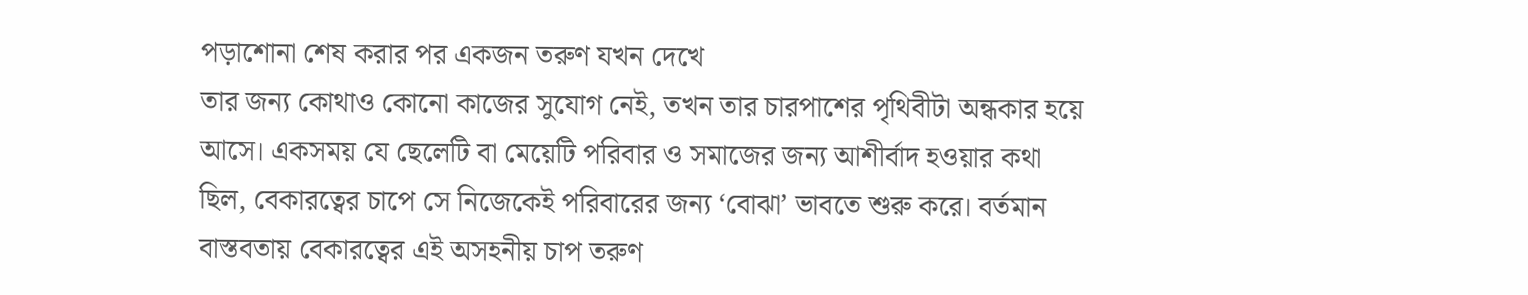পড়াশোনা শেষ করার পর একজন তরুণ যখন দেখে
তার জন্য কোথাও কোনো কাজের সুযোগ নেই, তখন তার চারপাশের পৃথিবীটা অন্ধকার হয়ে
আসে। একসময় যে ছেলেটি বা মেয়েটি পরিবার ও সমাজের জন্য আশীর্বাদ হওয়ার কথা
ছিল, বেকারত্বের চাপে সে নিজেকেই পরিবারের জন্য ‘বোঝা’ ভাবতে শুরু করে। বর্তমান
বাস্তবতায় বেকারত্বের এই অসহনীয় চাপ তরুণ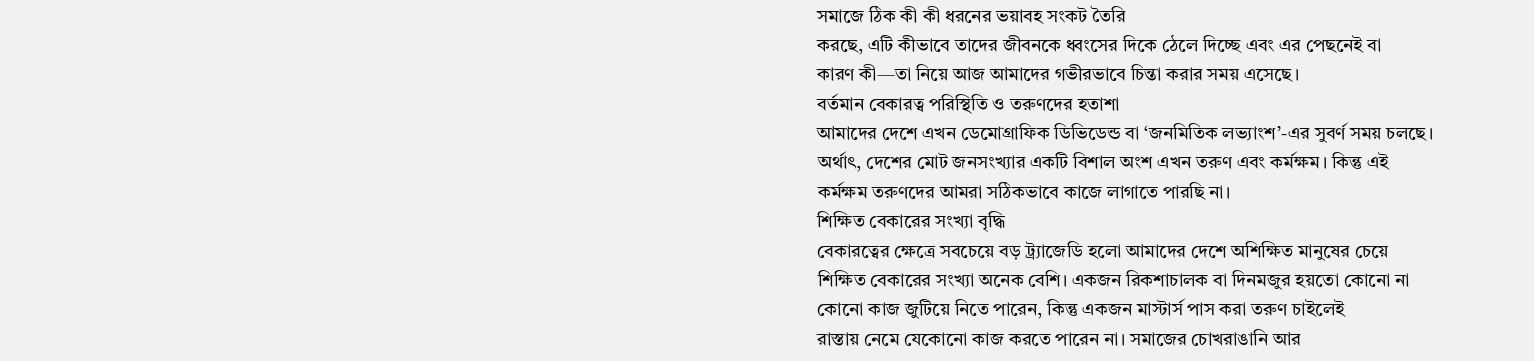সমাজে ঠিক কী কী ধরনের ভয়াবহ সংকট তৈরি
করছে, এটি কীভাবে তাদের জীবনকে ধ্বংসের দিকে ঠেলে দিচ্ছে এবং এর পেছনেই বা
কারণ কী—তা নিয়ে আজ আমাদের গভীরভাবে চিন্তা করার সময় এসেছে।
বর্তমান বেকারত্ব পরিস্থিতি ও তরুণদের হতাশা
আমাদের দেশে এখন ডেমোগ্রাফিক ডিভিডেন্ড বা ‘জনমিতিক লভ্যাংশ’-এর সুবর্ণ সময় চলছে।
অর্থাৎ, দেশের মোট জনসংখ্যার একটি বিশাল অংশ এখন তরুণ এবং কর্মক্ষম। কিন্তু এই
কর্মক্ষম তরুণদের আমরা সঠিকভাবে কাজে লাগাতে পারছি না।
শিক্ষিত বেকারের সংখ্যা বৃদ্ধি
বেকারত্বের ক্ষেত্রে সবচেয়ে বড় ট্র্যাজেডি হলো আমাদের দেশে অশিক্ষিত মানুষের চেয়ে
শিক্ষিত বেকারের সংখ্যা অনেক বেশি। একজন রিকশাচালক বা দিনমজুর হয়তো কোনো না
কোনো কাজ জুটিয়ে নিতে পারেন, কিন্তু একজন মাস্টার্স পাস করা তরুণ চাইলেই
রাস্তায় নেমে যেকোনো কাজ করতে পারেন না। সমাজের চোখরাঙানি আর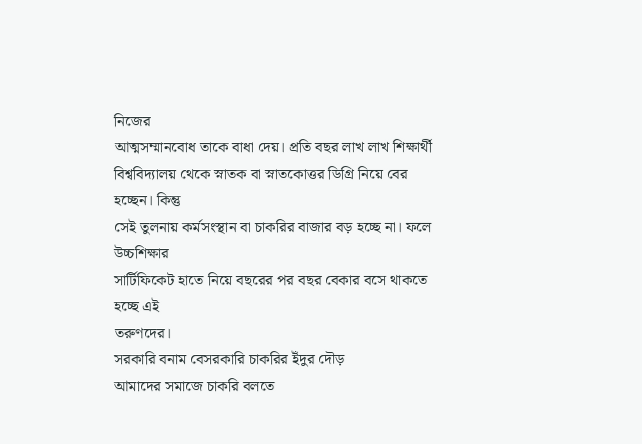নিজের
আত্মসম্মানবোধ তাকে বাধা দেয়। প্রতি বছর লাখ লাখ শিক্ষার্থী
বিশ্ববিদ্যালয় থেকে স্নাতক বা স্নাতকোত্তর ডিগ্রি নিয়ে বের হচ্ছেন। কিন্তু
সেই তুলনায় কর্মসংস্থান বা চাকরির বাজার বড় হচ্ছে না। ফলে উচ্চশিক্ষার
সার্টিফিকেট হাতে নিয়ে বছরের পর বছর বেকার বসে থাকতে হচ্ছে এই
তরুণদের।
সরকারি বনাম বেসরকারি চাকরির ইঁদুর দৌড়
আমাদের সমাজে চাকরি বলতে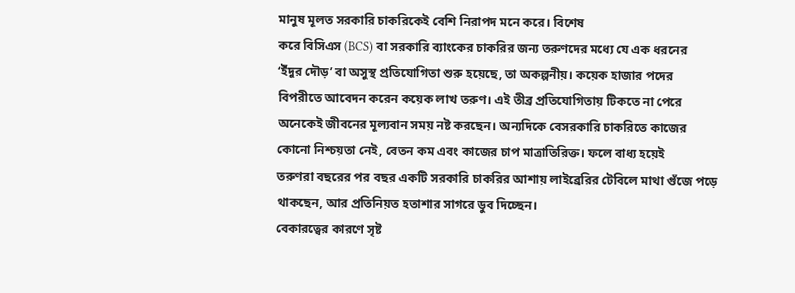মানুষ মূলত সরকারি চাকরিকেই বেশি নিরাপদ মনে করে। বিশেষ
করে বিসিএস (BCS) বা সরকারি ব্যাংকের চাকরির জন্য তরুণদের মধ্যে যে এক ধরনের
‘ইঁদুর দৌড়’ বা অসুস্থ প্রতিযোগিতা শুরু হয়েছে, তা অকল্পনীয়। কয়েক হাজার পদের
বিপরীতে আবেদন করেন কয়েক লাখ তরুণ। এই তীব্র প্রতিযোগিতায় টিকতে না পেরে
অনেকেই জীবনের মূল্যবান সময় নষ্ট করছেন। অন্যদিকে বেসরকারি চাকরিতে কাজের
কোনো নিশ্চয়তা নেই, বেতন কম এবং কাজের চাপ মাত্রাতিরিক্ত। ফলে বাধ্য হয়েই
তরুণরা বছরের পর বছর একটি সরকারি চাকরির আশায় লাইব্রেরির টেবিলে মাথা গুঁজে পড়ে
থাকছেন, আর প্রতিনিয়ত হতাশার সাগরে ডুব দিচ্ছেন।
বেকারত্বের কারণে সৃষ্ট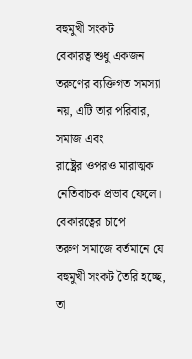বহুমুখী সংকট
বেকারত্ব শুধু একজন তরুণের ব্যক্তিগত সমস্যা নয়, এটি তার পরিবার, সমাজ এবং
রাষ্ট্রের ওপরও মারাত্মক নেতিবাচক প্রভাব ফেলে। বেকারত্বের চাপে
তরুণ সমাজে বর্তমানে যে বহুমুখী সংকট তৈরি হচ্ছে, তা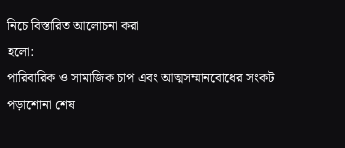নিচে বিস্তারিত আলোচনা করা
হলো:
পারিবারিক ও সামাজিক চাপ এবং আত্মসম্মানবোধের সংকট
পড়াশোনা শেষ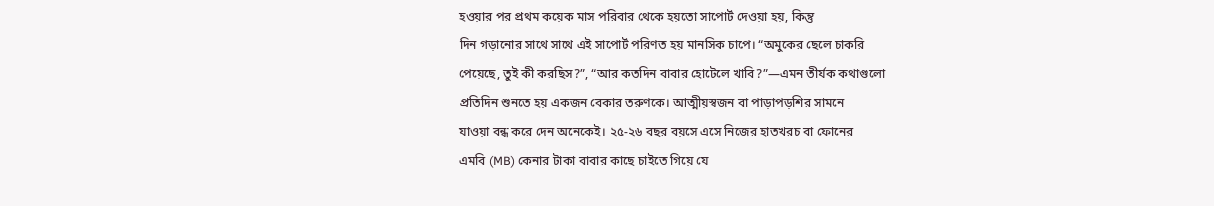হওয়ার পর প্রথম কয়েক মাস পরিবার থেকে হয়তো সাপোর্ট দেওয়া হয়, কিন্তু
দিন গড়ানোর সাথে সাথে এই সাপোর্ট পরিণত হয় মানসিক চাপে। “অমুকের ছেলে চাকরি
পেয়েছে, তুই কী করছিস?”, “আর কতদিন বাবার হোটেলে খাবি?”—এমন তীর্যক কথাগুলো
প্রতিদিন শুনতে হয় একজন বেকার তরুণকে। আত্মীয়স্বজন বা পাড়াপড়শির সামনে
যাওয়া বন্ধ করে দেন অনেকেই। ২৫-২৬ বছর বয়সে এসে নিজের হাতখরচ বা ফোনের
এমবি (MB) কেনার টাকা বাবার কাছে চাইতে গিয়ে যে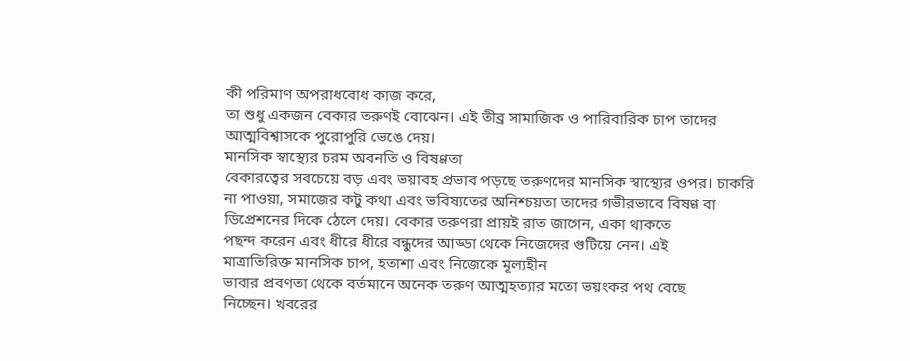কী পরিমাণ অপরাধবোধ কাজ করে,
তা শুধু একজন বেকার তরুণই বোঝেন। এই তীব্র সামাজিক ও পারিবারিক চাপ তাদের
আত্মবিশ্বাসকে পুরোপুরি ভেঙে দেয়।
মানসিক স্বাস্থ্যের চরম অবনতি ও বিষণ্ণতা
বেকারত্বের সবচেয়ে বড় এবং ভয়াবহ প্রভাব পড়ছে তরুণদের মানসিক স্বাস্থ্যের ওপর। চাকরি
না পাওয়া, সমাজের কটু কথা এবং ভবিষ্যতের অনিশ্চয়তা তাদের গভীরভাবে বিষণ্ণ বা
ডিপ্রেশনের দিকে ঠেলে দেয়। বেকার তরুণরা প্রায়ই রাত জাগেন, একা থাকতে
পছন্দ করেন এবং ধীরে ধীরে বন্ধুদের আড্ডা থেকে নিজেদের গুটিয়ে নেন। এই
মাত্রাতিরিক্ত মানসিক চাপ, হতাশা এবং নিজেকে মূল্যহীন
ভাবার প্রবণতা থেকে বর্তমানে অনেক তরুণ আত্মহত্যার মতো ভয়ংকর পথ বেছে
নিচ্ছেন। খবরের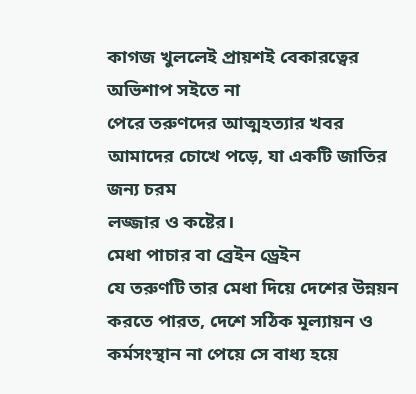কাগজ খুললেই প্রায়শই বেকারত্বের অভিশাপ সইতে না
পেরে তরুণদের আত্মহত্যার খবর আমাদের চোখে পড়ে, যা একটি জাতির জন্য চরম
লজ্জার ও কষ্টের।
মেধা পাচার বা ব্রেইন ড্রেইন
যে তরুণটি তার মেধা দিয়ে দেশের উন্নয়ন করতে পারত, দেশে সঠিক মূল্যায়ন ও
কর্মসংস্থান না পেয়ে সে বাধ্য হয়ে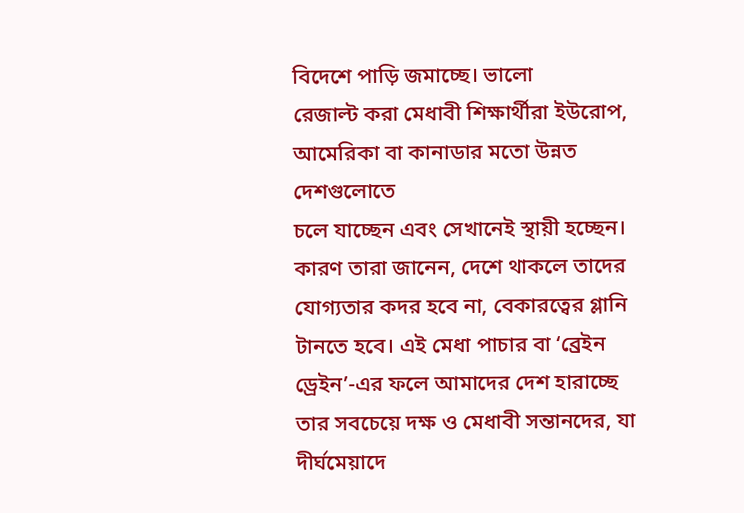বিদেশে পাড়ি জমাচ্ছে। ভালো
রেজাল্ট করা মেধাবী শিক্ষার্থীরা ইউরোপ, আমেরিকা বা কানাডার মতো উন্নত দেশগুলোতে
চলে যাচ্ছেন এবং সেখানেই স্থায়ী হচ্ছেন। কারণ তারা জানেন, দেশে থাকলে তাদের
যোগ্যতার কদর হবে না, বেকারত্বের গ্লানি টানতে হবে। এই মেধা পাচার বা ‘ব্রেইন
ড্রেইন’-এর ফলে আমাদের দেশ হারাচ্ছে তার সবচেয়ে দক্ষ ও মেধাবী সন্তানদের, যা
দীর্ঘমেয়াদে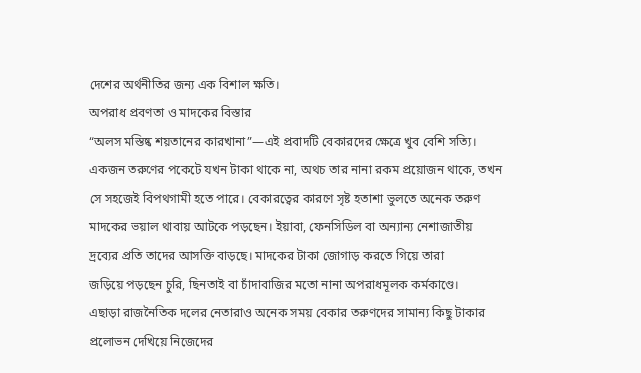দেশের অর্থনীতির জন্য এক বিশাল ক্ষতি।
অপরাধ প্রবণতা ও মাদকের বিস্তার
“অলস মস্তিষ্ক শয়তানের কারখানা”—এই প্রবাদটি বেকারদের ক্ষেত্রে খুব বেশি সত্যি।
একজন তরুণের পকেটে যখন টাকা থাকে না, অথচ তার নানা রকম প্রয়োজন থাকে, তখন
সে সহজেই বিপথগামী হতে পারে। বেকারত্বের কারণে সৃষ্ট হতাশা ভুলতে অনেক তরুণ
মাদকের ভয়াল থাবায় আটকে পড়ছেন। ইয়াবা, ফেনসিডিল বা অন্যান্য নেশাজাতীয়
দ্রব্যের প্রতি তাদের আসক্তি বাড়ছে। মাদকের টাকা জোগাড় করতে গিয়ে তারা
জড়িয়ে পড়ছেন চুরি, ছিনতাই বা চাঁদাবাজির মতো নানা অপরাধমূলক কর্মকাণ্ডে।
এছাড়া রাজনৈতিক দলের নেতারাও অনেক সময় বেকার তরুণদের সামান্য কিছু টাকার
প্রলোভন দেখিয়ে নিজেদের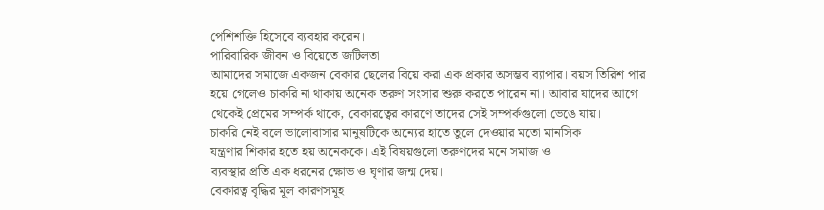পেশিশক্তি হিসেবে ব্যবহার করেন।
পারিবারিক জীবন ও বিয়েতে জটিলতা
আমাদের সমাজে একজন বেকার ছেলের বিয়ে করা এক প্রকার অসম্ভব ব্যাপার। বয়স তিরিশ পার
হয়ে গেলেও চাকরি না থাকায় অনেক তরুণ সংসার শুরু করতে পারেন না। আবার যাদের আগে
থেকেই প্রেমের সম্পর্ক থাকে, বেকারত্বের কারণে তাদের সেই সম্পর্কগুলো ভেঙে যায়।
চাকরি নেই বলে ভালোবাসার মানুষটিকে অন্যের হাতে তুলে দেওয়ার মতো মানসিক
যন্ত্রণার শিকার হতে হয় অনেককে। এই বিষয়গুলো তরুণদের মনে সমাজ ও
ব্যবস্থার প্রতি এক ধরনের ক্ষোভ ও ঘৃণার জন্ম দেয়।
বেকারত্ব বৃদ্ধির মূল কারণসমূহ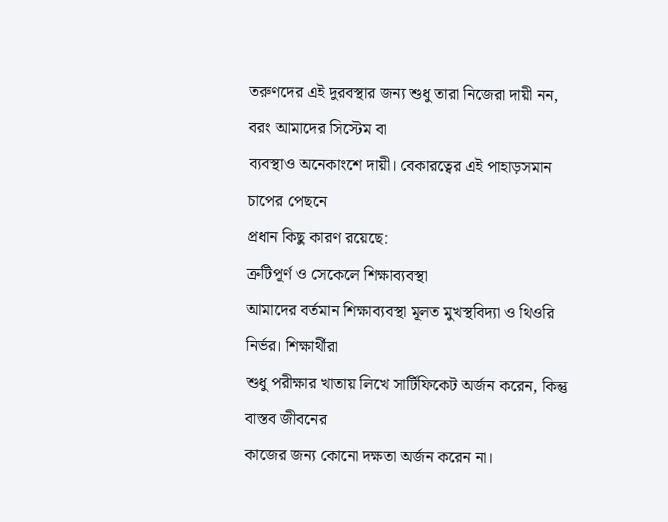তরুণদের এই দুরবস্থার জন্য শুধু তারা নিজেরা দায়ী নন, বরং আমাদের সিস্টেম বা
ব্যবস্থাও অনেকাংশে দায়ী। বেকারত্বের এই পাহাড়সমান চাপের পেছনে
প্রধান কিছু কারণ রয়েছে:
ত্রুটিপূর্ণ ও সেকেলে শিক্ষাব্যবস্থা
আমাদের বর্তমান শিক্ষাব্যবস্থা মূলত মুখস্থবিদ্যা ও থিওরি নির্ভর। শিক্ষার্থীরা
শুধু পরীক্ষার খাতায় লিখে সার্টিফিকেট অর্জন করেন, কিন্তু বাস্তব জীবনের
কাজের জন্য কোনো দক্ষতা অর্জন করেন না।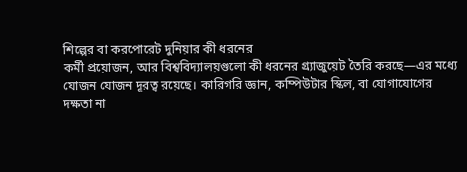শিল্পের বা করপোরেট দুনিয়ার কী ধরনের
কর্মী প্রয়োজন, আর বিশ্ববিদ্যালয়গুলো কী ধরনের গ্র্যাজুয়েট তৈরি করছে—এর মধ্যে
যোজন যোজন দূরত্ব রয়েছে। কারিগরি জ্ঞান, কম্পিউটার স্কিল, বা যোগাযোগের
দক্ষতা না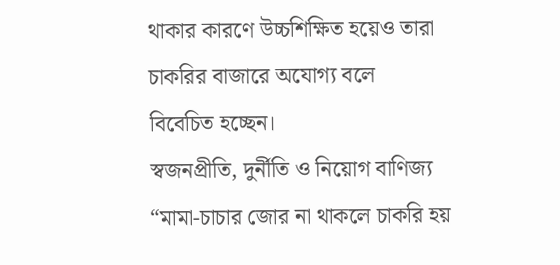থাকার কারণে উচ্চশিক্ষিত হয়েও তারা চাকরির বাজারে অযোগ্য বলে
বিবেচিত হচ্ছেন।
স্বজনপ্রীতি, দুর্নীতি ও নিয়োগ বাণিজ্য
“মামা-চাচার জোর না থাকলে চাকরি হয়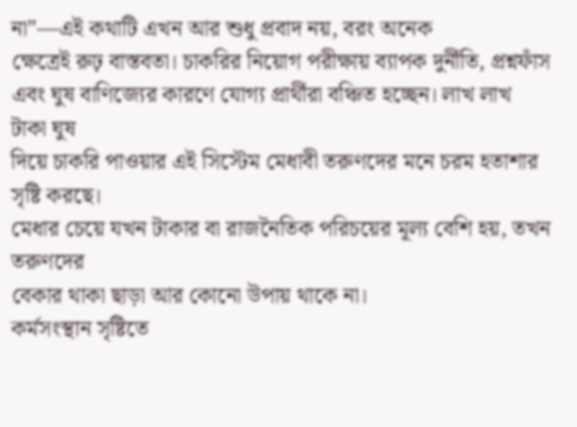না”—এই কথাটি এখন আর শুধু প্রবাদ নয়, বরং অনেক
ক্ষেত্রেই রুঢ় বাস্তবতা। চাকরির নিয়োগ পরীক্ষায় ব্যাপক দুর্নীতি, প্রশ্নফাঁস
এবং ঘুষ বাণিজ্যের কারণে যোগ্য প্রার্থীরা বঞ্চিত হচ্ছেন। লাখ লাখ টাকা ঘুষ
দিয়ে চাকরি পাওয়ার এই সিস্টেম মেধাবী তরুণদের মনে চরম হতাশার সৃষ্টি করছে।
মেধার চেয়ে যখন টাকার বা রাজনৈতিক পরিচয়ের মূল্য বেশি হয়, তখন তরুণদের
বেকার থাকা ছাড়া আর কোনো উপায় থাকে না।
কর্মসংস্থান সৃষ্টিতে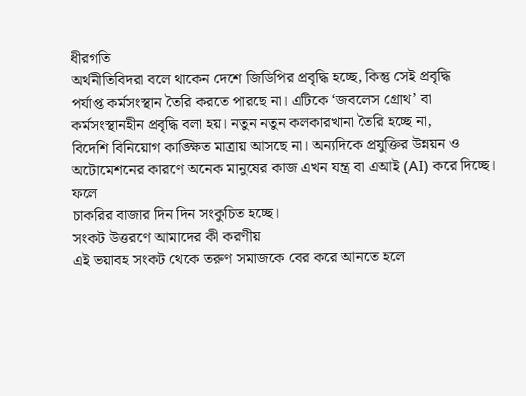ধীরগতি
অর্থনীতিবিদরা বলে থাকেন দেশে জিডিপির প্রবৃদ্ধি হচ্ছে, কিন্তু সেই প্রবৃদ্ধি
পর্যাপ্ত কর্মসংস্থান তৈরি করতে পারছে না। এটিকে ‘জবলেস গ্রোথ’ বা
কর্মসংস্থানহীন প্রবৃদ্ধি বলা হয়। নতুন নতুন কলকারখানা তৈরি হচ্ছে না,
বিদেশি বিনিয়োগ কাঙ্ক্ষিত মাত্রায় আসছে না। অন্যদিকে প্রযুক্তির উন্নয়ন ও
অটোমেশনের কারণে অনেক মানুষের কাজ এখন যন্ত্র বা এআই (AI) করে দিচ্ছে। ফলে
চাকরির বাজার দিন দিন সংকুচিত হচ্ছে।
সংকট উত্তরণে আমাদের কী করণীয়
এই ভয়াবহ সংকট থেকে তরুণ সমাজকে বের করে আনতে হলে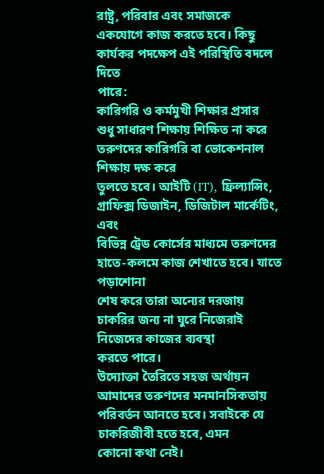রাষ্ট্র, পরিবার এবং সমাজকে
একযোগে কাজ করতে হবে। কিছু কার্যকর পদক্ষেপ এই পরিস্থিতি বদলে দিতে
পারে:
কারিগরি ও কর্মমুখী শিক্ষার প্রসার
শুধু সাধারণ শিক্ষায় শিক্ষিত না করে তরুণদের কারিগরি বা ভোকেশনাল শিক্ষায় দক্ষ করে
তুলতে হবে। আইটি (IT), ফ্রিল্যান্সিং, গ্রাফিক্স ডিজাইন, ডিজিটাল মার্কেটিং, এবং
বিভিন্ন ট্রেড কোর্সের মাধ্যমে তরুণদের হাতে-কলমে কাজ শেখাতে হবে। যাতে পড়াশোনা
শেষ করে তারা অন্যের দরজায় চাকরির জন্য না ঘুরে নিজেরাই নিজেদের কাজের ব্যবস্থা
করতে পারে।
উদ্যোক্তা তৈরিতে সহজ অর্থায়ন
আমাদের তরুণদের মনমানসিকতায় পরিবর্তন আনতে হবে। সবাইকে যে চাকরিজীবী হতে হবে, এমন
কোনো কথা নেই।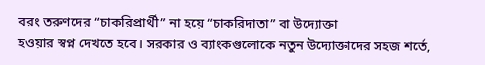বরং তরুণদের “চাকরিপ্রার্থী” না হয়ে “চাকরিদাতা” বা উদ্যোক্তা
হওয়ার স্বপ্ন দেখতে হবে। সরকার ও ব্যাংকগুলোকে নতুন উদ্যোক্তাদের সহজ শর্তে,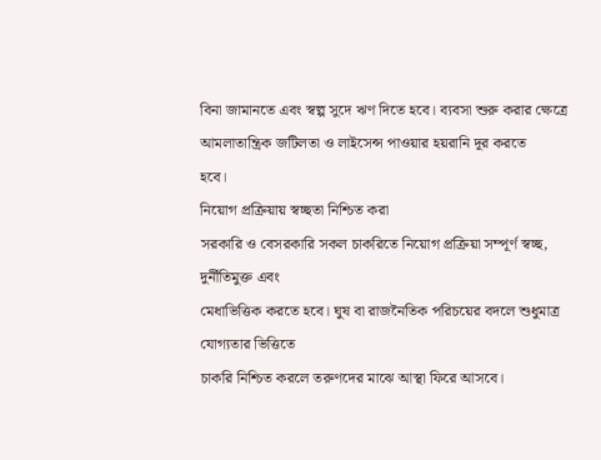বিনা জামানতে এবং স্বল্প সুদে ঋণ দিতে হবে। ব্যবসা শুরু করার ক্ষেত্রে
আমলাতান্ত্রিক জটিলতা ও লাইসেন্স পাওয়ার হয়রানি দূর করতে
হবে।
নিয়োগ প্রক্রিয়ায় স্বচ্ছতা নিশ্চিত করা
সরকারি ও বেসরকারি সকল চাকরিতে নিয়োগ প্রক্রিয়া সম্পূর্ণ স্বচ্ছ, দুর্নীতিমুক্ত এবং
মেধাভিত্তিক করতে হবে। ঘুষ বা রাজনৈতিক পরিচয়ের বদলে শুধুমাত্র যোগ্যতার ভিত্তিতে
চাকরি নিশ্চিত করলে তরুণদের মাঝে আস্থা ফিরে আসবে।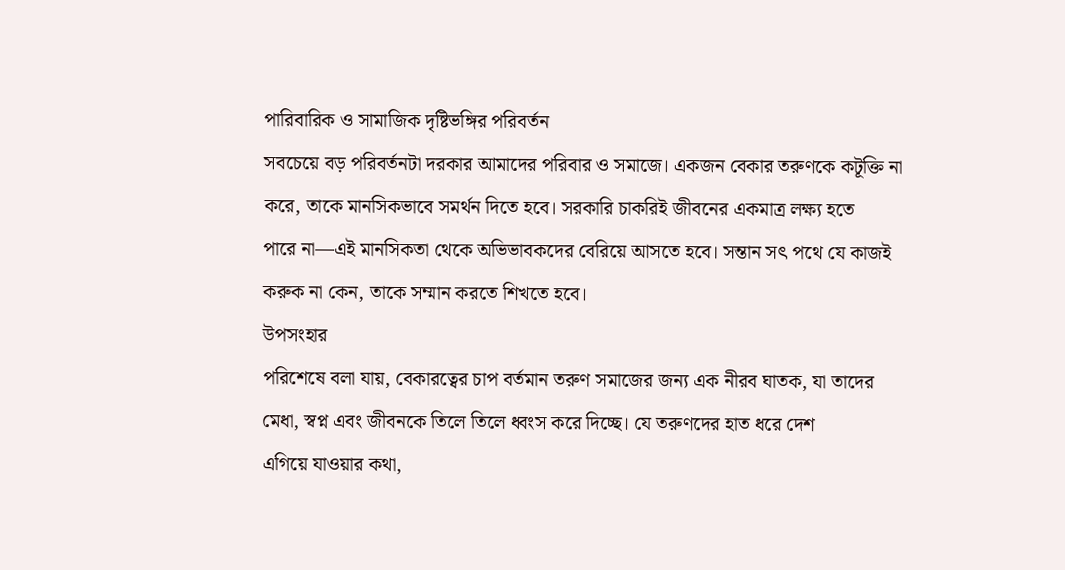পারিবারিক ও সামাজিক দৃষ্টিভঙ্গির পরিবর্তন
সবচেয়ে বড় পরিবর্তনটা দরকার আমাদের পরিবার ও সমাজে। একজন বেকার তরুণকে কটূক্তি না
করে, তাকে মানসিকভাবে সমর্থন দিতে হবে। সরকারি চাকরিই জীবনের একমাত্র লক্ষ্য হতে
পারে না—এই মানসিকতা থেকে অভিভাবকদের বেরিয়ে আসতে হবে। সন্তান সৎ পথে যে কাজই
করুক না কেন, তাকে সম্মান করতে শিখতে হবে।
উপসংহার
পরিশেষে বলা যায়, বেকারত্বের চাপ বর্তমান তরুণ সমাজের জন্য এক নীরব ঘাতক, যা তাদের
মেধা, স্বপ্ন এবং জীবনকে তিলে তিলে ধ্বংস করে দিচ্ছে। যে তরুণদের হাত ধরে দেশ
এগিয়ে যাওয়ার কথা,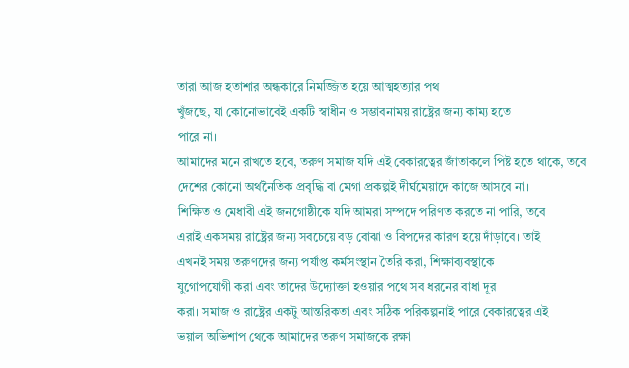তারা আজ হতাশার অন্ধকারে নিমজ্জিত হয়ে আত্মহত্যার পথ
খুঁজছে, যা কোনোভাবেই একটি স্বাধীন ও সম্ভাবনাময় রাষ্ট্রের জন্য কাম্য হতে
পারে না।
আমাদের মনে রাখতে হবে, তরুণ সমাজ যদি এই বেকারত্বের জাঁতাকলে পিষ্ট হতে থাকে, তবে
দেশের কোনো অর্থনৈতিক প্রবৃদ্ধি বা মেগা প্রকল্পই দীর্ঘমেয়াদে কাজে আসবে না।
শিক্ষিত ও মেধাবী এই জনগোষ্ঠীকে যদি আমরা সম্পদে পরিণত করতে না পারি, তবে
এরাই একসময় রাষ্ট্রের জন্য সবচেয়ে বড় বোঝা ও বিপদের কারণ হয়ে দাঁড়াবে। তাই
এখনই সময় তরুণদের জন্য পর্যাপ্ত কর্মসংস্থান তৈরি করা, শিক্ষাব্যবস্থাকে
যুগোপযোগী করা এবং তাদের উদ্যোক্তা হওয়ার পথে সব ধরনের বাধা দূর
করা। সমাজ ও রাষ্ট্রের একটু আন্তরিকতা এবং সঠিক পরিকল্পনাই পারে বেকারত্বের এই
ভয়াল অভিশাপ থেকে আমাদের তরুণ সমাজকে রক্ষা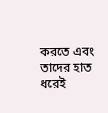করতে এবং তাদের হাত ধরেই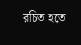রচিত হতে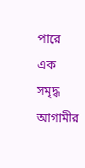পারে এক সমৃদ্ধ আগামীর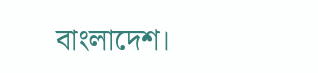বাংলাদেশ।